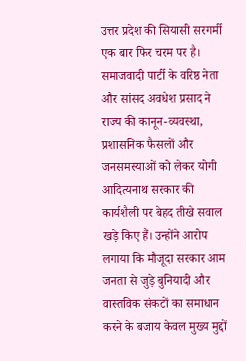उत्तर प्रदेश की सियासी सरगर्मी एक बार फिर चरम पर है। समाजवादी पार्टी के वरिष्ठ नेता और सांसद अवधेश प्रसाद ने राज्य की कानून-व्यवस्था, प्रशासनिक फैसलों और जनसमस्याओं को लेकर योगी आदित्यनाथ सरकार की कार्यशैली पर बेहद तीखे सवाल खड़े किए हैं। उन्होंने आरोप लगाया कि मौजूदा सरकार आम जनता से जुड़े बुनियादी और वास्तविक संकटों का समाधान करने के बजाय केवल मुख्य मुद्दों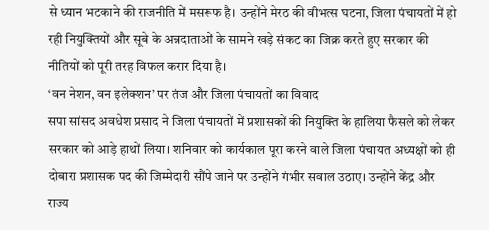से ध्यान भटकाने की राजनीति में मसरूफ है। उन्होंने मेरठ की वीभत्स घटना, जिला पंचायतों में हो रही नियुक्तियों और सूबे के अन्नदाताओं के सामने खड़े संकट का जिक्र करते हुए सरकार की नीतियों को पूरी तरह विफल करार दिया है।
‘वन नेशन, वन इलेक्शन’ पर तंज और जिला पंचायतों का विवाद
सपा सांसद अवधेश प्रसाद ने जिला पंचायतों में प्रशासकों की नियुक्ति के हालिया फैसले को लेकर सरकार को आड़े हाथों लिया। शनिवार को कार्यकाल पूरा करने वाले जिला पंचायत अध्यक्षों को ही दोबारा प्रशासक पद की जिम्मेदारी सौंपे जाने पर उन्होंने गंभीर सवाल उठाए। उन्होंने केंद्र और राज्य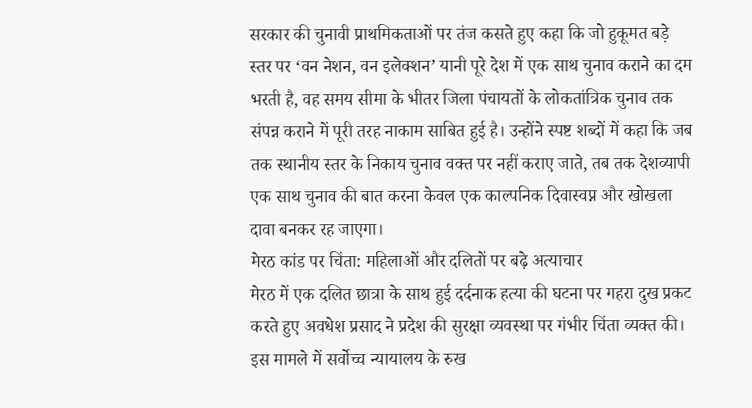सरकार की चुनावी प्राथमिकताओं पर तंज कसते हुए कहा कि जो हुकूमत बड़े स्तर पर ‘वन नेशन, वन इलेक्शन’ यानी पूरे देश में एक साथ चुनाव कराने का दम भरती है, वह समय सीमा के भीतर जिला पंचायतों के लोकतांत्रिक चुनाव तक संपन्न कराने में पूरी तरह नाकाम साबित हुई है। उन्होंने स्पष्ट शब्दों में कहा कि जब तक स्थानीय स्तर के निकाय चुनाव वक्त पर नहीं कराए जाते, तब तक देशव्यापी एक साथ चुनाव की बात करना केवल एक काल्पनिक दिवास्वप्न और खोखला दावा बनकर रह जाएगा।
मेरठ कांड पर चिंता: महिलाओं और दलितों पर बढ़े अत्याचार
मेरठ में एक दलित छात्रा के साथ हुई दर्दनाक हत्या की घटना पर गहरा दुख प्रकट करते हुए अवधेश प्रसाद ने प्रदेश की सुरक्षा व्यवस्था पर गंभीर चिंता व्यक्त की। इस मामले में सर्वोच्च न्यायालय के रुख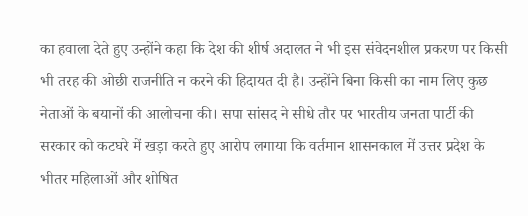का हवाला देते हुए उन्होंने कहा कि देश की शीर्ष अदालत ने भी इस संवेदनशील प्रकरण पर किसी भी तरह की ओछी राजनीति न करने की हिदायत दी है। उन्होंने बिना किसी का नाम लिए कुछ नेताओं के बयानों की आलोचना की। सपा सांसद ने सीधे तौर पर भारतीय जनता पार्टी की सरकार को कटघरे में खड़ा करते हुए आरोप लगाया कि वर्तमान शासनकाल में उत्तर प्रदेश के भीतर महिलाओं और शोषित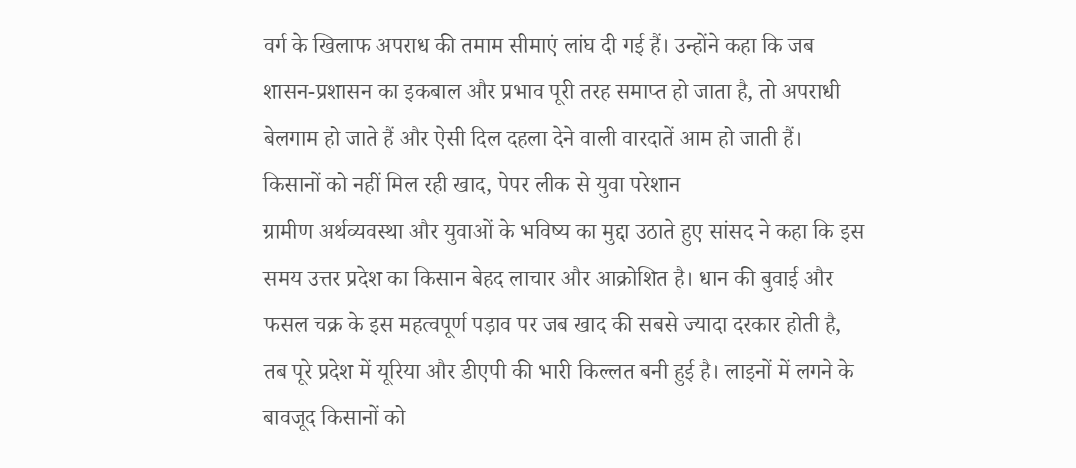वर्ग के खिलाफ अपराध की तमाम सीमाएं लांघ दी गई हैं। उन्होंने कहा कि जब शासन-प्रशासन का इकबाल और प्रभाव पूरी तरह समाप्त हो जाता है, तो अपराधी बेलगाम हो जाते हैं और ऐसी दिल दहला देने वाली वारदातें आम हो जाती हैं।
किसानों को नहीं मिल रही खाद, पेपर लीक से युवा परेशान
ग्रामीण अर्थव्यवस्था और युवाओं के भविष्य का मुद्दा उठाते हुए सांसद ने कहा कि इस समय उत्तर प्रदेश का किसान बेहद लाचार और आक्रोशित है। धान की बुवाई और फसल चक्र के इस महत्वपूर्ण पड़ाव पर जब खाद की सबसे ज्यादा दरकार होती है, तब पूरे प्रदेश में यूरिया और डीएपी की भारी किल्लत बनी हुई है। लाइनों में लगने के बावजूद किसानों को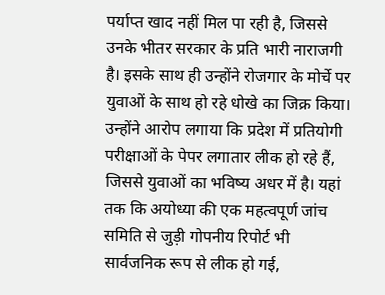पर्याप्त खाद नहीं मिल पा रही है, जिससे उनके भीतर सरकार के प्रति भारी नाराजगी है। इसके साथ ही उन्होंने रोजगार के मोर्चे पर युवाओं के साथ हो रहे धोखे का जिक्र किया। उन्होंने आरोप लगाया कि प्रदेश में प्रतियोगी परीक्षाओं के पेपर लगातार लीक हो रहे हैं, जिससे युवाओं का भविष्य अधर में है। यहां तक कि अयोध्या की एक महत्वपूर्ण जांच समिति से जुड़ी गोपनीय रिपोर्ट भी सार्वजनिक रूप से लीक हो गई,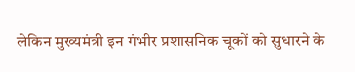लेकिन मुख्यमंत्री इन गंभीर प्रशासनिक चूकों को सुधारने के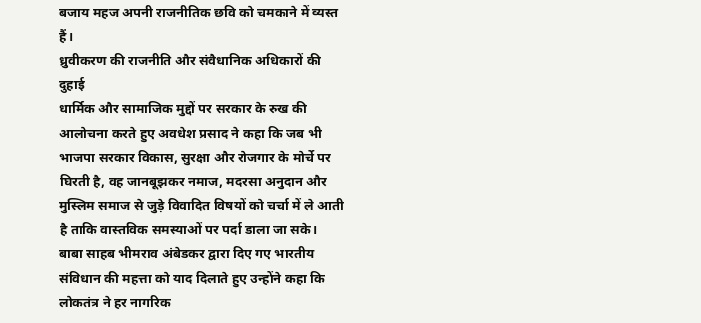बजाय महज अपनी राजनीतिक छवि को चमकाने में व्यस्त हैं।
ध्रुवीकरण की राजनीति और संवैधानिक अधिकारों की दुहाई
धार्मिक और सामाजिक मुद्दों पर सरकार के रुख की आलोचना करते हुए अवधेश प्रसाद ने कहा कि जब भी भाजपा सरकार विकास, सुरक्षा और रोजगार के मोर्चे पर घिरती है, वह जानबूझकर नमाज, मदरसा अनुदान और मुस्लिम समाज से जुड़े विवादित विषयों को चर्चा में ले आती है ताकि वास्तविक समस्याओं पर पर्दा डाला जा सके। बाबा साहब भीमराव अंबेडकर द्वारा दिए गए भारतीय संविधान की महत्ता को याद दिलाते हुए उन्होंने कहा कि लोकतंत्र ने हर नागरिक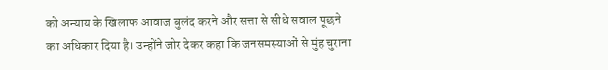को अन्याय के खिलाफ आवाज बुलंद करने और सत्ता से सीधे सवाल पूछने का अधिकार दिया है। उन्होंने जोर देकर कहा कि जनसमस्याओं से मुंह चुराना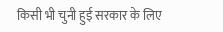किसी भी चुनी हुई सरकार के लिए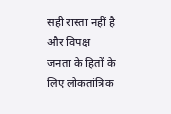सही रास्ता नहीं है और विपक्ष जनता के हितों के लिए लोकतांत्रिक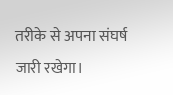तरीके से अपना संघर्ष जारी रखेगा।